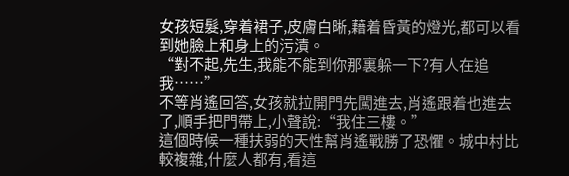女孩短髮,穿着裙子,皮膚白晰,藉着昏黃的燈光,都可以看到她臉上和身上的污漬。
“對不起,先生,我能不能到你那裏躲一下?有人在追我……”
不等肖遙回答,女孩就拉開門先闖進去,肖遙跟着也進去了,順手把門帶上,小聲說:“我住三樓。”
這個時候一種扶弱的天性幫肖遙戰勝了恐懼。城中村比較複雜,什麼人都有,看這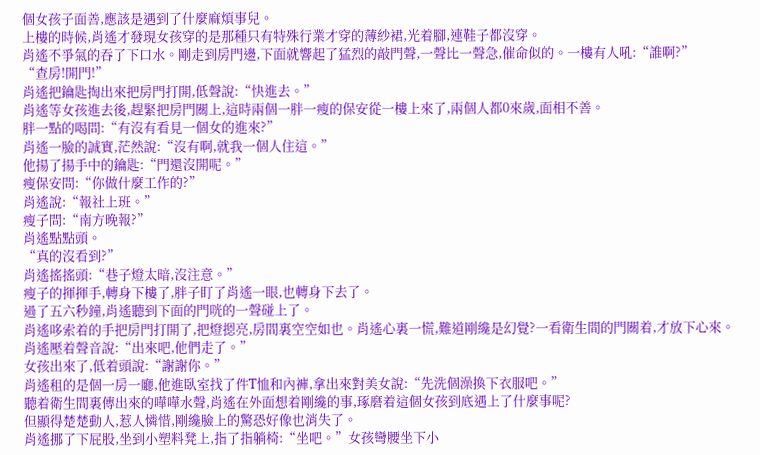個女孩子面善,應該是遇到了什麼麻煩事兒。
上樓的時候,肖遙才發現女孩穿的是那種只有特殊行業才穿的薄紗裙,光着腳,連鞋子都沒穿。
肖遙不爭氣的吞了下口水。剛走到房門邊,下面就響起了猛烈的敲門聲,一聲比一聲急,催命似的。一樓有人吼:“誰啊?”
“查房!開門!”
肖遙把鑰匙掏出來把房門打開,低聲說:“快進去。”
肖遙等女孩進去後,趕緊把房門關上,這時兩個一胖一瘦的保安從一樓上來了,兩個人都0來歲,面相不善。
胖一點的喝問:“有沒有看見一個女的進來?”
肖遙一臉的誠實,茫然說:“沒有啊,就我一個人住這。”
他揚了揚手中的鑰匙:“門還沒開呢。”
瘦保安問:“你做什麼工作的?”
肖遙說:“報社上班。”
瘦子問:“南方晚報?”
肖遙點點頭。
“真的沒看到?”
肖遙搖搖頭:“巷子燈太暗,沒注意。”
瘦子的揮揮手,轉身下樓了,胖子盯了肖遙一眼,也轉身下去了。
過了五六秒鐘,肖遙聽到下面的門咣的一聲碰上了。
肖遙哆索着的手把房門打開了,把燈摁亮,房間裏空空如也。肖遙心裏一慌,難道剛纔是幻覺?一看衛生間的門關着,才放下心來。肖遙壓着聲音說:“出來吧,他們走了。”
女孩出來了,低着頭說:“謝謝你。”
肖遙租的是個一房一廳,他進臥室找了件T恤和內褲,拿出來對美女說:“先洗個澡換下衣服吧。”
聽着衛生間裏傳出來的嘩嘩水聲,肖遙在外面想着剛纔的事,琢磨着這個女孩到底遇上了什麼事呢?
但顯得楚楚動人,惹人憐惜,剛纔臉上的驚恐好像也消失了。
肖遙挪了下屁股,坐到小塑料凳上,指了指躺椅:“坐吧。”女孩彎腰坐下小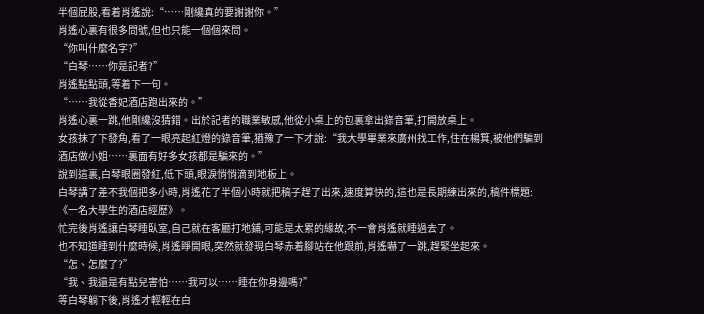半個屁股,看着肖遙說:“……剛纔真的要謝謝你。”
肖遙心裏有很多問號,但也只能一個個來問。
“你叫什麼名字?”
“白琴……你是記者?”
肖遙點點頭,等着下一句。
“……我從香妃酒店跑出來的。”
肖遙心裏一跳,他剛纔沒猜錯。出於記者的職業敏感,他從小桌上的包裏拿出錄音筆,打開放桌上。
女孩抹了下發角,看了一眼亮起紅燈的錄音筆,猶豫了一下才說:“我大學畢業來廣州找工作,住在楊箕,被他們騙到酒店做小姐……裏面有好多女孩都是騙來的。”
說到這裏,白琴眼圈發紅,低下頭,眼淚悄悄滴到地板上。
白琴講了差不我個把多小時,肖遙花了半個小時就把稿子趕了出來,速度算快的,這也是長期練出來的,稿件標題:《一名大學生的酒店經歷》。
忙完後肖遙讓白琴睡臥室,自己就在客廳打地鋪,可能是太累的緣故,不一會肖遙就睡過去了。
也不知道睡到什麼時候,肖遙睜開眼,突然就發現白琴赤着腳站在他跟前,肖遙嚇了一跳,趕緊坐起來。
“怎、怎麼了?”
“我、我還是有點兒害怕……我可以……睡在你身邊嗎?”
等白琴躺下後,肖遙才輕輕在白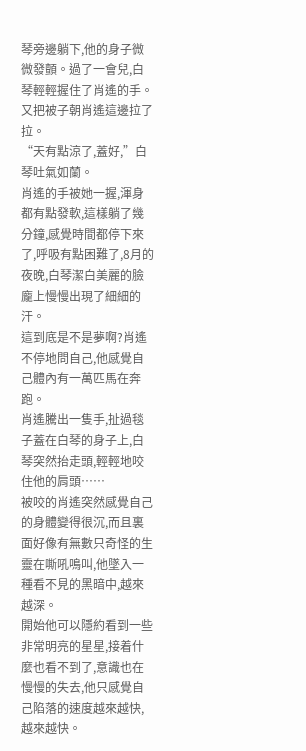琴旁邊躺下,他的身子微微發顫。過了一會兒,白琴輕輕握住了肖遙的手。又把被子朝肖遙這邊拉了拉。
“天有點涼了,蓋好,”白琴吐氣如蘭。
肖遙的手被她一握,渾身都有點發軟,這樣躺了幾分鐘,感覺時間都停下來了,呼吸有點困難了,8月的夜晚,白琴潔白美麗的臉龐上慢慢出現了細細的汗。
這到底是不是夢啊?肖遙不停地問自己,他感覺自己體內有一萬匹馬在奔跑。
肖遙騰出一隻手,扯過毯子蓋在白琴的身子上,白琴突然抬走頭,輕輕地咬住他的肩頭……
被咬的肖遙突然感覺自己的身體變得很沉,而且裏面好像有無數只奇怪的生靈在嘶吼鳴叫,他墜入一種看不見的黑暗中,越來越深。
開始他可以隱約看到一些非常明亮的星星,接着什麼也看不到了,意識也在慢慢的失去,他只感覺自己陷落的速度越來越快,越來越快。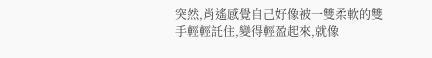突然,肖遙感覺自己好像被一雙柔軟的雙手輕輕託住,變得輕盈起來,就像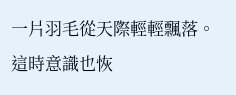一片羽毛從天際輕輕飄落。
這時意識也恢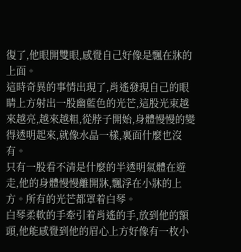復了,他眼開雙眼,感覺自己好像是飄在牀的上面。
這時奇異的事情出現了,肖遙發現自己的眼睛上方射出一股幽藍色的光芒,這股光束越來越亮,越來越粗,從脖子開始,身體慢慢的變得透明起來,就像水晶一樣,裏面什麼也沒有。
只有一股看不清是什麼的半透明氣體在遊走,他的身體慢慢離開牀,飄浮在小牀的上方。所有的光芒都罩着白琴。
白琴柔軟的手牽引着肖遙的手,放到他的額頭,他能感覺到他的眉心上方好像有一枚小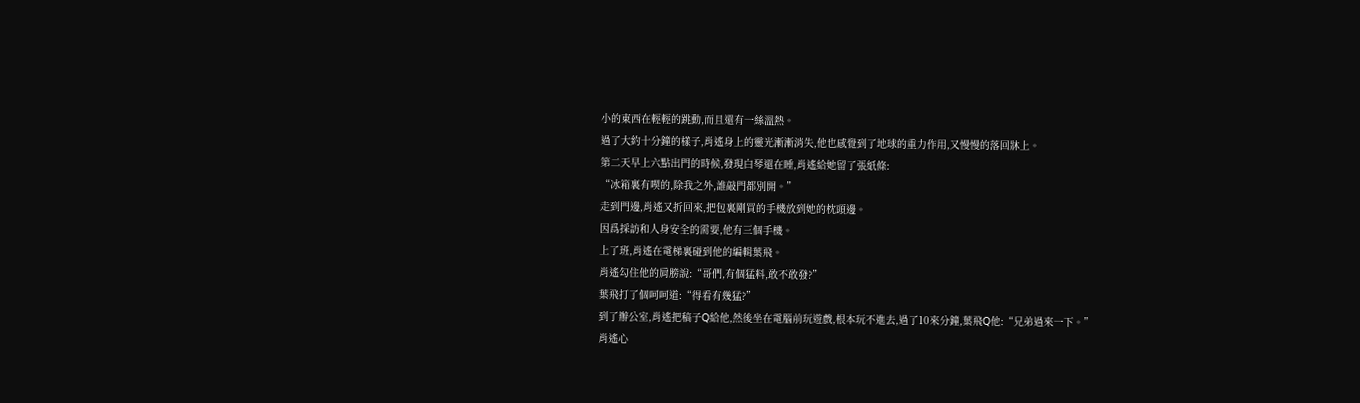小的東西在輕輕的跳動,而且還有一絲溫熱。
過了大約十分鐘的樣子,肖遙身上的靈光漸漸消失,他也感覺到了地球的重力作用,又慢慢的落回牀上。
第二天早上六點出門的時候,發現白琴還在睡,肖遙給她留了張紙條:
“冰箱裏有喫的,除我之外,誰敲門都別開。”
走到門邊,肖遙又折回來,把包裏剛買的手機放到她的枕頭邊。
因爲採訪和人身安全的需要,他有三個手機。
上了班,肖遙在電梯裏碰到他的編輯葉飛。
肖遙勾住他的肩膀說:“哥們,有個猛料,敢不敢發?”
葉飛打了個呵呵道:“得看有幾猛?”
到了辦公室,肖遙把稿子Q給他,然後坐在電腦前玩遊戲,根本玩不進去,過了10來分鐘,葉飛Q他:“兄弟過來一下。”
肖遙心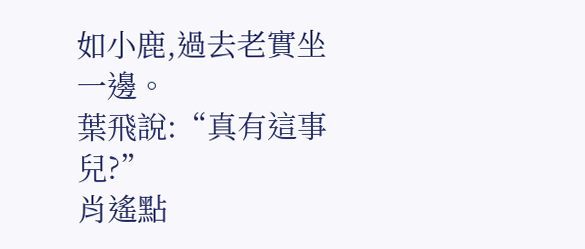如小鹿,過去老實坐一邊。
葉飛說:“真有這事兒?”
肖遙點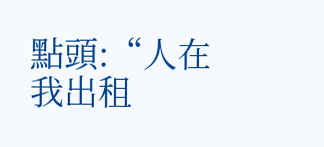點頭:“人在我出租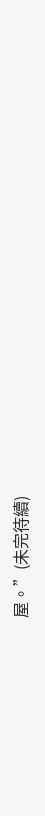屋。”(未完待續)